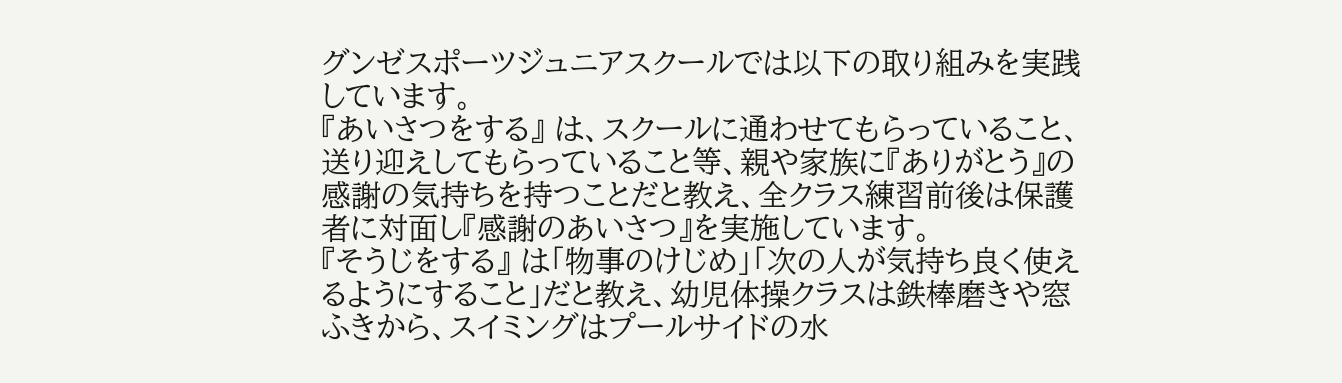グンゼスポーツジュニアスクールでは以下の取り組みを実践しています。
『あいさつをする』 は、スクールに通わせてもらっていること、送り迎えしてもらっていること等、親や家族に『ありがとう』の感謝の気持ちを持つことだと教え、全クラス練習前後は保護者に対面し『感謝のあいさつ』を実施しています。
『そうじをする』 は「物事のけじめ」「次の人が気持ち良く使えるようにすること」だと教え、幼児体操クラスは鉄棒磨きや窓ふきから、スイミングはプールサイドの水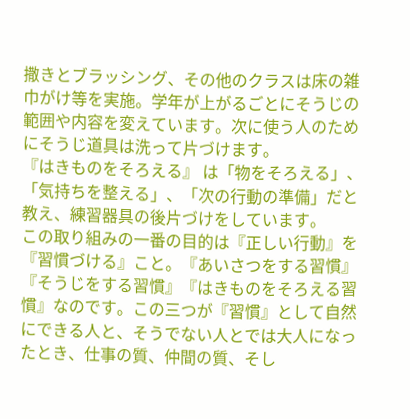撒きとブラッシング、その他のクラスは床の雑巾がけ等を実施。学年が上がるごとにそうじの範囲や内容を変えています。次に使う人のためにそうじ道具は洗って片づけます。
『はきものをそろえる』 は「物をそろえる」、「気持ちを整える」、「次の行動の準備」だと教え、練習器具の後片づけをしています。
この取り組みの一番の目的は『正しい行動』を『習慣づける』こと。『あいさつをする習慣』『そうじをする習慣』『はきものをそろえる習慣』なのです。この三つが『習慣』として自然にできる人と、そうでない人とでは大人になったとき、仕事の質、仲間の質、そし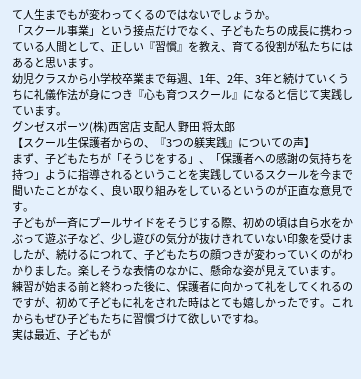て人生までもが変わってくるのではないでしょうか。
「スクール事業」という接点だけでなく、子どもたちの成長に携わっている人間として、正しい『習慣』を教え、育てる役割が私たちにはあると思います。
幼児クラスから小学校卒業まで毎週、1年、2年、3年と続けていくうちに礼儀作法が身につき『心も育つスクール』になると信じて実践しています。
グンゼスポーツ(株)西宮店 支配人 野田 将太郎
【スクール生保護者からの、『3つの躾実践』についての声】
まず、子どもたちが「そうじをする」、「保護者への感謝の気持ちを持つ」ように指導されるということを実践しているスクールを今まで聞いたことがなく、良い取り組みをしているというのが正直な意見です。
子どもが一斉にプールサイドをそうじする際、初めの頃は自ら水をかぶって遊ぶ子など、少し遊びの気分が抜けきれていない印象を受けましたが、続けるにつれて、子どもたちの顔つきが変わっていくのがわかりました。楽しそうな表情のなかに、懸命な姿が見えています。
練習が始まる前と終わった後に、保護者に向かって礼をしてくれるのですが、初めて子どもに礼をされた時はとても嬉しかったです。これからもぜひ子どもたちに習慣づけて欲しいですね。
実は最近、子どもが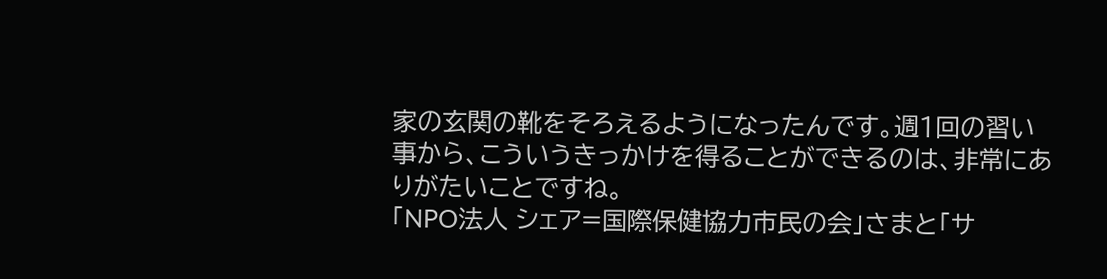家の玄関の靴をそろえるようになったんです。週1回の習い事から、こういうきっかけを得ることができるのは、非常にありがたいことですね。
「NPO法人 シェア=国際保健協力市民の会」さまと「サ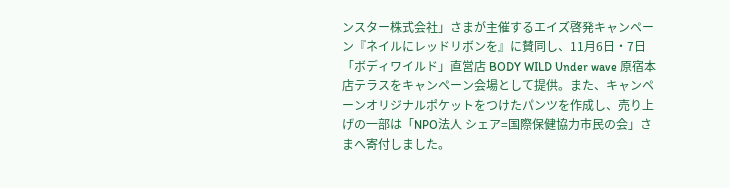ンスター株式会社」さまが主催するエイズ啓発キャンペーン『ネイルにレッドリボンを』に賛同し、11月6日・7日「ボディワイルド」直営店 BODY WILD Under wave 原宿本店テラスをキャンペーン会場として提供。また、キャンペーンオリジナルポケットをつけたパンツを作成し、売り上げの一部は「NPO法人 シェア=国際保健協力市民の会」さまへ寄付しました。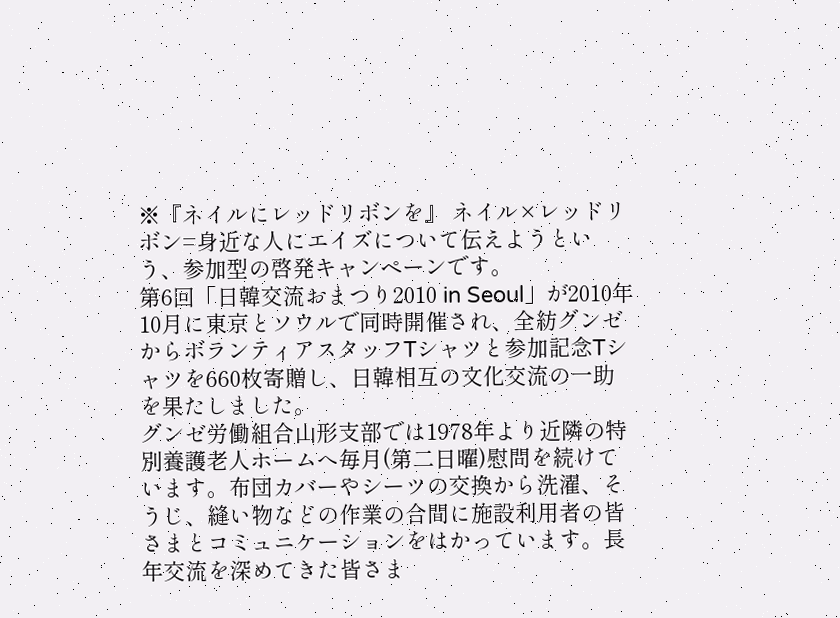※『ネイルにレッドリボンを』 ネイル×レッドリボン=身近な人にエイズについて伝えようという、参加型の啓発キャンペーンです。
第6回「日韓交流おまつり2010 in Seoul」が2010年10月に東京とソウルで同時開催され、全紡グンゼからボランティアスタッフTシャツと参加記念Tシャツを660枚寄贈し、日韓相互の文化交流の一助を果たしました。
グンゼ労働組合山形支部では1978年より近隣の特別養護老人ホームへ毎月(第二日曜)慰問を続けています。布団カバーやシーツの交換から洗濯、そうじ、縫い物などの作業の合間に施設利用者の皆さまとコミュニケーションをはかっています。長年交流を深めてきた皆さま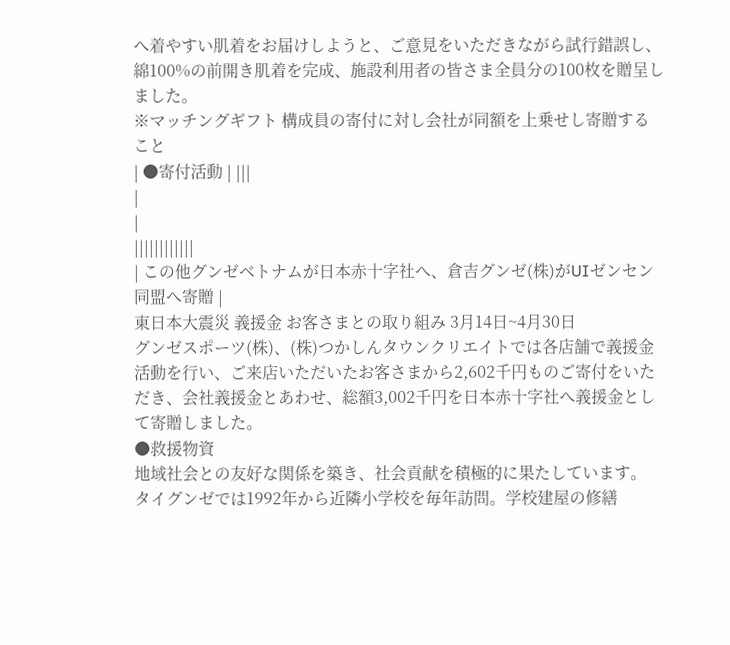へ着やすい肌着をお届けしようと、ご意見をいただきながら試行錯誤し、綿100%の前開き肌着を完成、施設利用者の皆さま全員分の100枚を贈呈しました。
※マッチングギフト 構成員の寄付に対し会社が同額を上乗せし寄贈すること
| ●寄付活動 | |||
|
|
||||||||||||
| この他グンゼベトナムが日本赤十字社へ、倉吉グンゼ(株)がUIゼンセン同盟へ寄贈 |
東日本大震災 義援金 お客さまとの取り組み 3月14日~4月30日
グンゼスポーツ(株)、(株)つかしんタウンクリエイトでは各店舗で義援金活動を行い、ご来店いただいたお客さまから2,602千円ものご寄付をいただき、会社義援金とあわせ、総額3,002千円を日本赤十字社へ義援金として寄贈しました。
●救援物資
地域社会との友好な関係を築き、社会貢献を積極的に果たしています。
タイグンゼでは1992年から近隣小学校を毎年訪問。学校建屋の修繕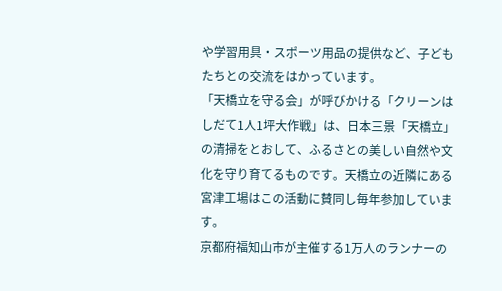や学習用具・スポーツ用品の提供など、子どもたちとの交流をはかっています。
「天橋立を守る会」が呼びかける「クリーンはしだて1人1坪大作戦」は、日本三景「天橋立」の清掃をとおして、ふるさとの美しい自然や文化を守り育てるものです。天橋立の近隣にある宮津工場はこの活動に賛同し毎年参加しています。
京都府福知山市が主催する1万人のランナーの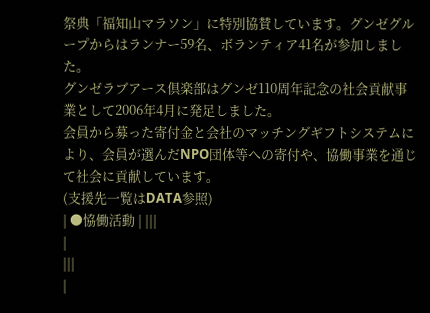祭典「福知山マラソン」に特別協賛しています。グンゼグループからはランナー59名、ボランティア41名が参加しました。
グンゼラブアース倶楽部はグンゼ110周年記念の社会貢献事業として2006年4月に発足しました。
会員から募った寄付金と会社のマッチングギフトシステムにより、会員が選んだNPO団体等への寄付や、協働事業を通じて社会に貢献しています。
(支援先一覧はDATA参照)
| ●恊働活動 | |||
|
|||
|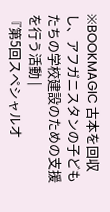※BOOKMAGIC 古本を回収し、アフガニスタンの子どもたちの学校建設のための支援を行う活動 |
『第5回スペシャルオ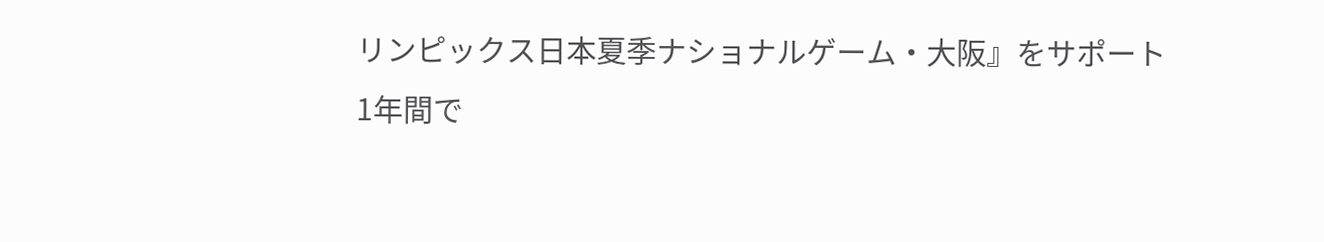リンピックス日本夏季ナショナルゲーム・大阪』をサポート
1年間で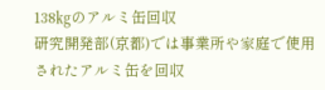138㎏のアルミ缶回収
研究開発部(京都)では事業所や家庭で使用されたアルミ缶を回収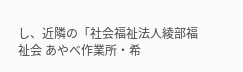し、近隣の「社会福祉法人綾部福祉会 あやべ作業所・希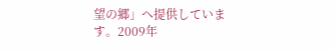望の郷」へ提供しています。2009年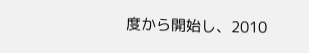度から開始し、2010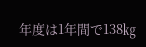年度は1年間で138㎏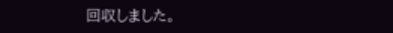回収しました。